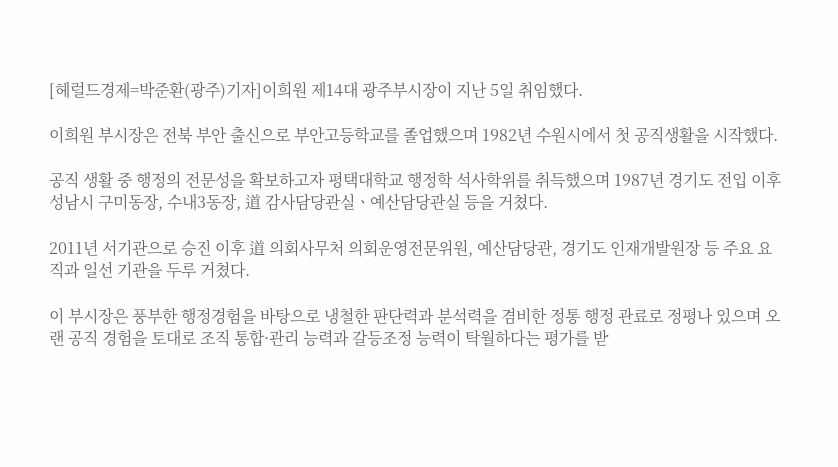[헤럴드경제=박준환(광주)기자]이희원 제14대 광주부시장이 지난 5일 취임했다.

이희원 부시장은 전북 부안 출신으로 부안고등학교를 졸업했으며 1982년 수원시에서 첫 공직생활을 시작했다.

공직 생활 중 행정의 전문성을 확보하고자 평택대학교 행정학 석사학위를 취득했으며 1987년 경기도 전입 이후 성남시 구미동장, 수내3동장, 道 감사담당관실ㆍ예산담당관실 등을 거쳤다.

2011년 서기관으로 승진 이후 道 의회사무처 의회운영전문위원, 예산담당관, 경기도 인재개발원장 등 주요 요직과 일선 기관을 두루 거쳤다.

이 부시장은 풍부한 행정경험을 바탕으로 냉철한 판단력과 분석력을 겸비한 정통 행정 관료로 정평나 있으며 오랜 공직 경험을 토대로 조직 통합·관리 능력과 갈등조정 능력이 탁월하다는 평가를 받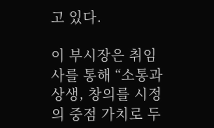고 있다.

이 부시장은 취임사를 통해 “소통과 상생, 창의를 시정의 중점 가치로 두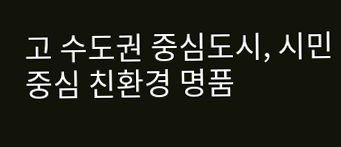고 수도권 중심도시, 시민중심 친환경 명품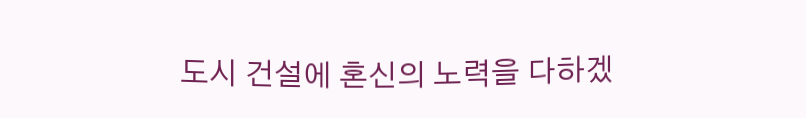도시 건설에 혼신의 노력을 다하겠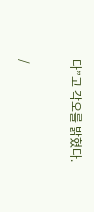다”고 각오를 밝혔다.

/